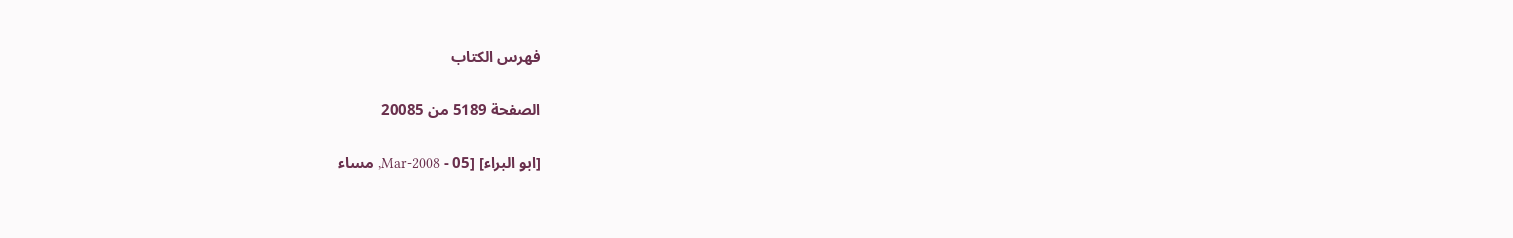فهرس الكتاب

الصفحة 5189 من 20085

[ابو البراء] [05 - Mar-2008, مساء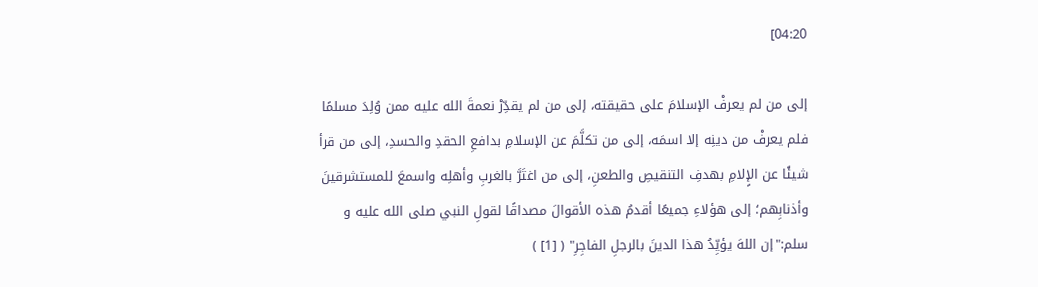04:20]

إلى من لم يعرفْ الإسلامَ على حقيقته، إلى من لم يقدِّرْ نعمةَ الله عليه ممن وُلِدَ مسلمًا فلم يعرفْ من دينِه إلا اسمَه، إلى من تكلَّمَ عن الإسلامِ بدافعِ الحقدِ والحسدِ، إلى من قرأ شيئًا عن الإٍلامِ بهدفِ التنقيصِ والطعنِ، إلى من اغتَرَّ بالغربِ وأهلِه واسمعَ للمستشرقينَ وأذنابِهم؛ إلى هؤلاءِ جميعًا أقدمُ هذه الأقوالَ مصداقًا لقولِ النبي صلى الله عليه و سلم:"إن اللهَ يؤيِّدُ هذا الدينَ بالرجلِ الفاجِرِ" ( [1] )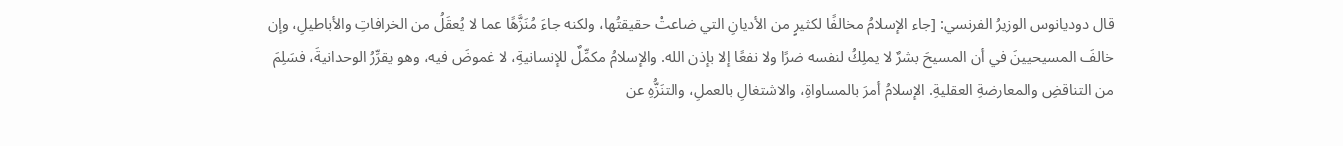قال دوديانوس الوزيرُ الفرنسي: [جاء الإسلامُ مخالفًا لكثيرٍ من الأديانِ التي ضاعتْ حقيقتُها، ولكنه جاءَ مُنَزَّهًا عما لا يُعقَلُ من الخرافاتِ والأباطيلِ، وإن خالفَ المسيحيينَ في أن المسيحَ بشرٌ لا يملِكُ لنفسه ضرًا ولا نفعًا إلا بإذن الله. والإسلامُ مكمِّلٌ للإنسانيةِ، لا غموضَ فيه، وهو يقرِّرُ الوحدانيةَ، فسَلِمَ من التناقضِ والمعارضةِ العقليةِ. الإسلامُ أمرَ بالمساواةِ، والاشتغالِ بالعملِ، والتنَزُّهِ عن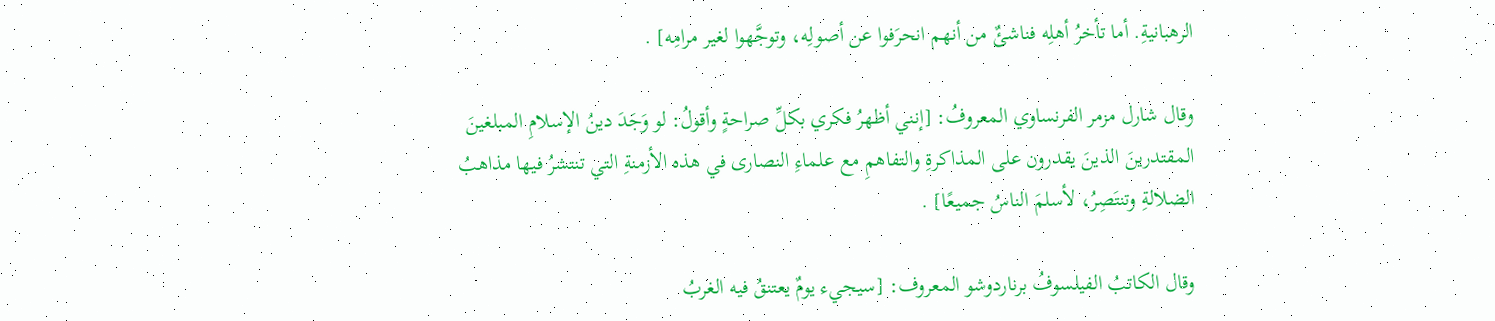الرهبانيةِ. أما تأخرُ أهلِه فناشئٌ من أنهم انحرَفوا عن أصولِه، وتوجَّهوا لغير مرامِه] .

وقال شارل مزمر الفرنساوي المعروفُ: [إنني أظهرُ فكري بكلِّ صراحةٍ وأقولُ: لو وَجَدَ دينُ الإسلامِ المبلغينَ المقتدرينَ الذينَ يقدرون على المذاكرةِ والتفاهمِ مع علماءِ النصارى في هذه الأزمنةِ التي تنتشرُ فيها مذاهبُ الضلالةِ وتنتَصِرُ، لأسلمَ الناسُ جميعًا] .

وقال الكاتبُ الفيلسوفُ برناردوشو المعروف: [سيجيء يومٌ يعتنقُ فيه الغربُ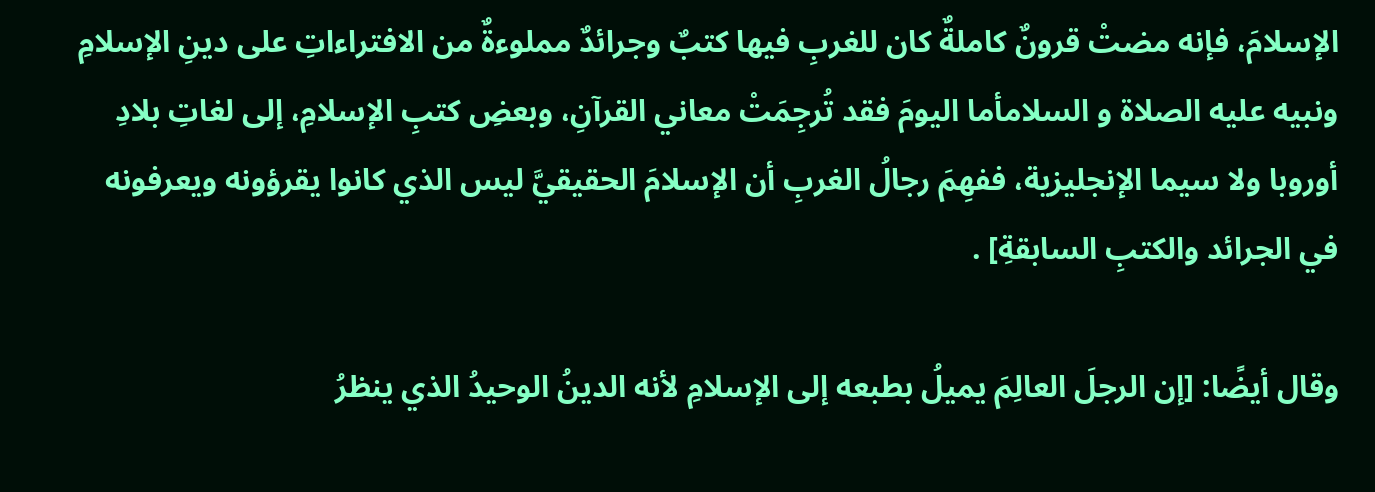الإسلامَ، فإنه مضتْ قرونٌ كاملةٌ كان للغربِ فيها كتبٌ وجرائدٌ مملوءةٌ من الافتراءاتِ على دينِ الإسلامِ ونبيه عليه الصلاة و السلامأما اليومَ فقد تُرجِمَتْ معاني القرآنِ، وبعضِ كتبِ الإسلامِ، إلى لغاتِ بلادِ أوروبا ولا سيما الإنجليزية، ففهِمَ رجالُ الغربِ أن الإسلامَ الحقيقيَّ ليس الذي كانوا يقرؤونه ويعرفونه في الجرائد والكتبِ السابقةِ] .

وقال أيضًا: [إن الرجلَ العالِمَ يميلُ بطبعه إلى الإسلامِ لأنه الدينُ الوحيدُ الذي ينظرُ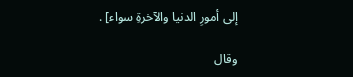إلى أمورِ الدنيا والآخرةِ سواء] .

وقال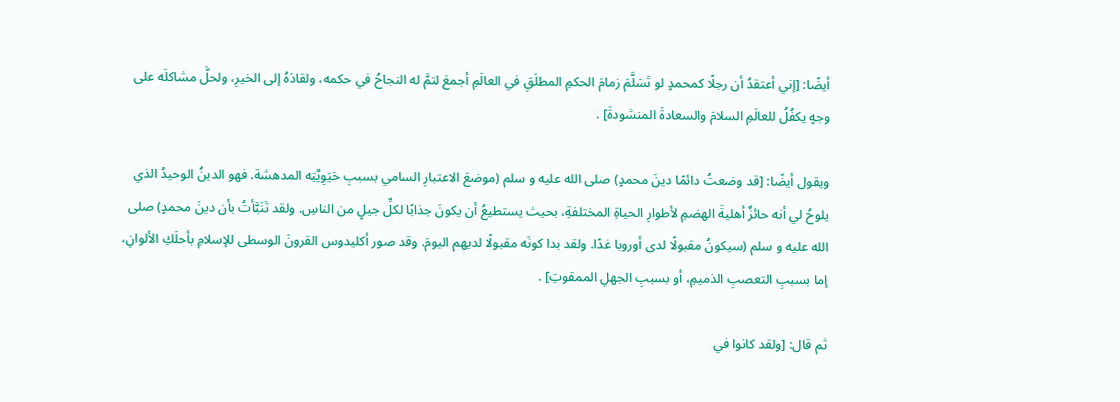أيضًا: [إني أعتقدُ أن رجلًا كمحمدٍ لو تَسَلَّمَ زمامَ الحكمِ المطلَقِ في العالَمِ أجمعَ لتمَّ له النجاحُ في حكمه، ولقادَهُ إلى الخيرِ، ولحلَّ مشاكلَه على وجهٍ يكفُلُ للعالَمِ السلامَ والسعادةَ المنشودةَ] .

ويقول أيضًا: [قد وضعتُ دائمًا دينَ محمدٍ) صلى الله عليه و سلم (موضعَ الاعتبارِ السامي بسببِ حَيَوِيَّتِه المدهشة. فهو الدينُ الوحيدُ الذي يلوحُ لي أنه حائزٌ أهليةَ الهضمِ لأطوارِ الحياةِ المختلفةِ، بحيث يستطيعُ أن يكونَ جذابًا لكلِّ جيلٍ من الناسِ. ولقد تَنَبَّأتُ بأن دينَ محمدٍ) صلى الله عليه و سلم (سيكونُ مقبولًا لدى أوروبا غدًا. ولقد بدا كونَه مقبولًا لديهم اليومَ. وقد صور أكليدوس القرونَ الوسطى للإسلامِ بأحلَكِ الألوانِ، إما بسببِ التعصبِ الذميمِ، أو بسببِ الجهلِ الممقوتِ] .

ثم قال: [ولقد كانوا في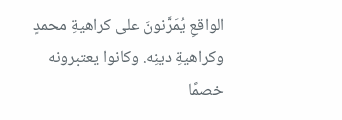الواقعِ يُمَرَّنونَ على كراهيةِ محمدٍ وكراهيةِ دينِه. وكانوا يعتبرونه خصمًا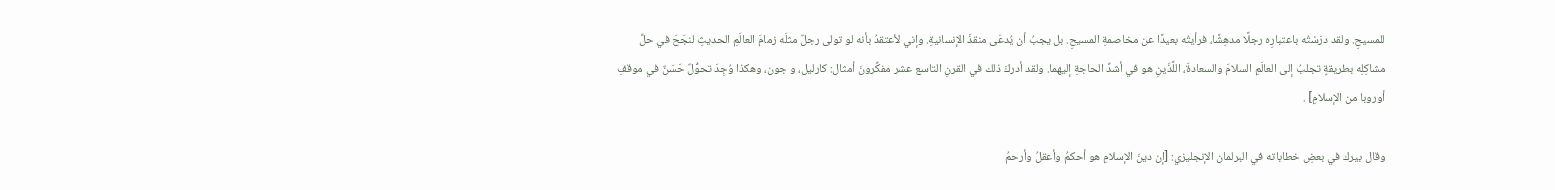للمسيحِ. ولقد درَسْتُه باعتبارِه رجلًا مدهِشًا، فرأيتُه بعيدًا عن مخاصمةِ المسيحِ. بل يجبُ أن يُدعَى منقذَ الإنسانيةِ. وإني لأعتقدُ بأنه لو تولى رجلٌ مثلَه زمامَ العالَمِ الحديثِ لنجَحَ في حلِّ مشاكِلِه بطريقةٍ تجلبُ إلى العالَمِ السلامَ والسعادةَ، اللَّذَينِ هو في أشدِّ الحاجةِ إليهما. ولقد أدركَ ذلك في القرنِ التاسع عشر مفكِّرونَ أمثال: كارليل، و جون، وهكذا وُجِدَ تحوُّلٌ حَسَنٌ في موقفِ أوروبا من الإسلامِ] .

وقال بيرك في بعضِ خطاباته في البرلمان الإنجليزي: [إن دينَ الإسلامِ هو أحكمُ وأعقلُ وأرحمُ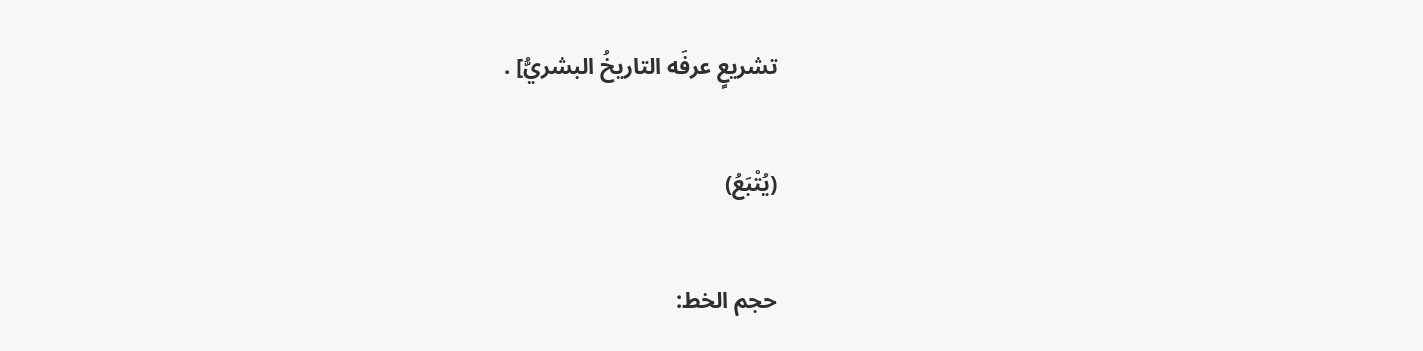تشريعٍ عرفَه التاريخُ البشريُّ] .

(يُتْبَعُ)

حجم الخط: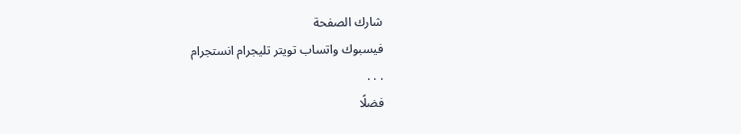شارك الصفحة
فيسبوك واتساب تويتر تليجرام انستجرام
. . .
فضلًا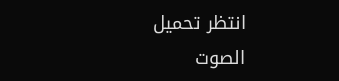انتظر تحميل الصوت